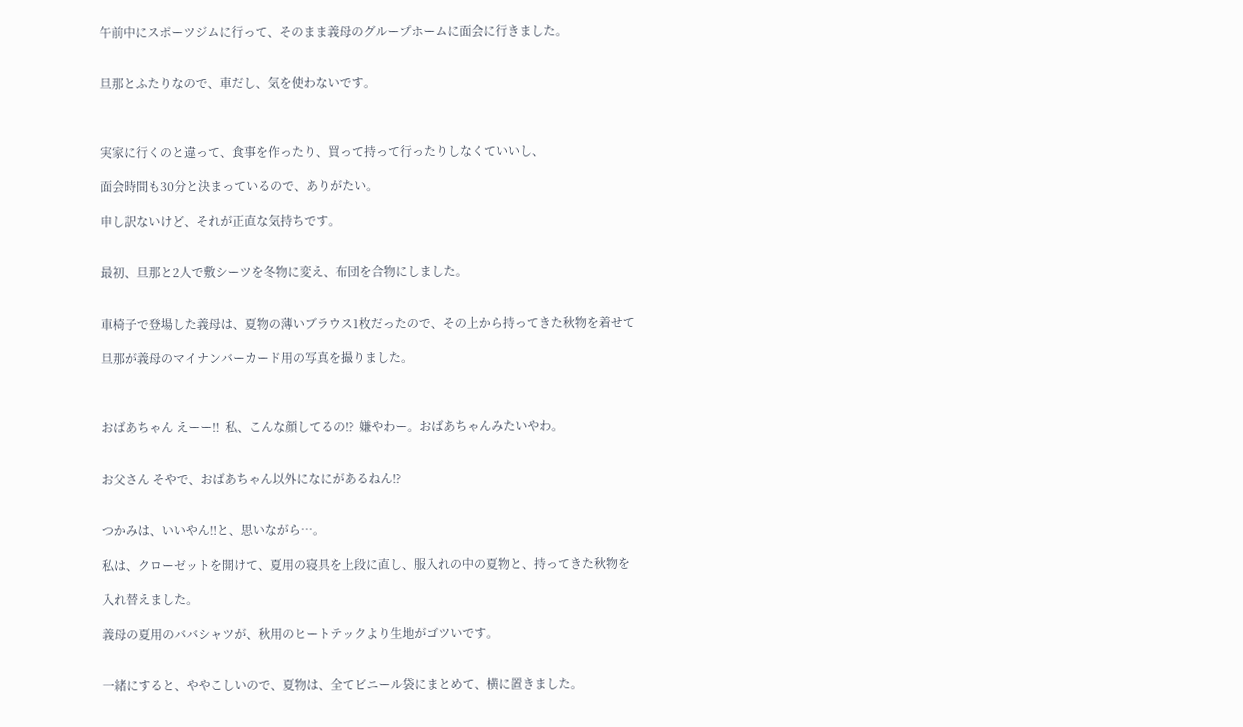午前中にスポーツジムに行って、そのまま義母のグループホームに面会に行きました。


旦那とふたりなので、車だし、気を使わないです。



実家に行くのと違って、食事を作ったり、買って持って行ったりしなくていいし、

面会時間も30分と決まっているので、ありがたい。

申し訳ないけど、それが正直な気持ちです。


最初、旦那と2人で敷シーツを冬物に変え、布団を合物にしました。


車椅子で登場した義母は、夏物の薄いブラウス1枚だったので、その上から持ってきた秋物を着せて

旦那が義母のマイナンバーカード用の写真を撮りました。



おばあちゃん えーー‼  私、こんな顔してるの⁉  嫌やわー。おばあちゃんみたいやわ。


お父さん そやで、おばあちゃん以外になにがあるねん⁉


つかみは、いいやん‼と、思いながら…。

私は、クローゼットを開けて、夏用の寝具を上段に直し、服入れの中の夏物と、持ってきた秋物を

入れ替えました。

義母の夏用のババシャツが、秋用のヒートテックより生地がゴツいです。


一緒にすると、ややこしいので、夏物は、全てビニール袋にまとめて、横に置きました。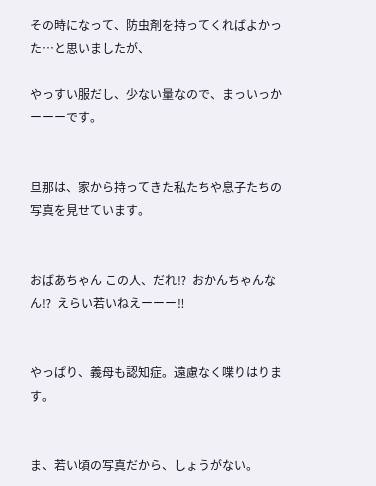その時になって、防虫剤を持ってくればよかった…と思いましたが、

やっすい服だし、少ない量なので、まっいっかーーーです。


旦那は、家から持ってきた私たちや息子たちの写真を見せています。


おばあちゃん この人、だれ⁉  おかんちゃんなん⁉  えらい若いねえーーー‼


やっぱり、義母も認知症。遠慮なく喋りはります。


ま、若い頃の写真だから、しょうがない。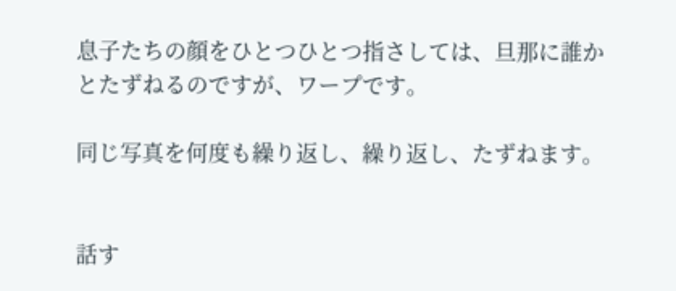息子たちの顔をひとつひとつ指さしては、旦那に誰かとたずねるのですが、ワープです。

同じ写真を何度も繰り返し、繰り返し、たずねます。


話す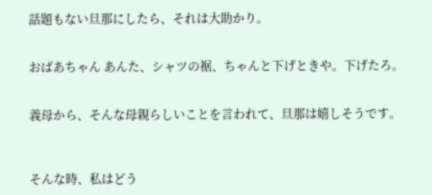話題もない旦那にしたら、それは大助かり。


おばあちゃん あんた、シャツの裾、ちゃんと下げときや。下げたろ。


義母から、そんな母親らしいことを言われて、旦那は嬉しそうです。



そんな時、私はどう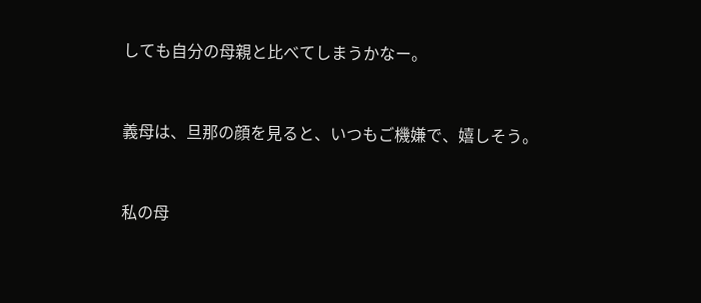しても自分の母親と比べてしまうかなー。


義母は、旦那の顔を見ると、いつもご機嫌で、嬉しそう。


私の母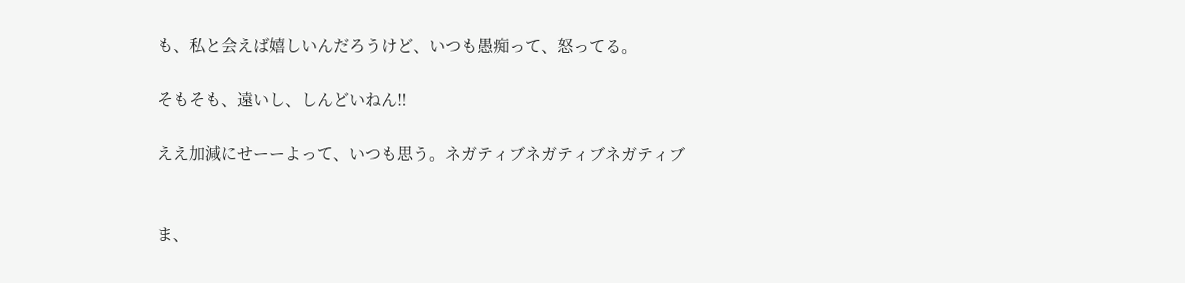も、私と会えば嬉しいんだろうけど、いつも愚痴って、怒ってる。

そもそも、遠いし、しんどいねん‼

ええ加減にせーーよって、いつも思う。ネガティブネガティブネガティブ


ま、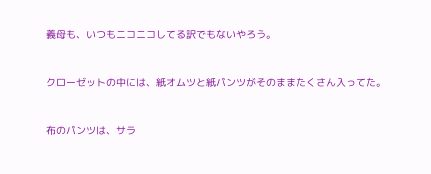義母も、いつもニコニコしてる訳でもないやろう。


クローゼットの中には、紙オムツと紙パンツがそのままたくさん入ってた。


布のパンツは、サラ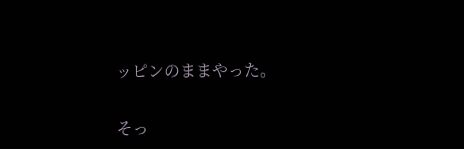ッピンのままやった。


そっ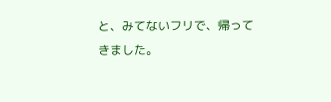と、みてないフリで、帰ってきました。